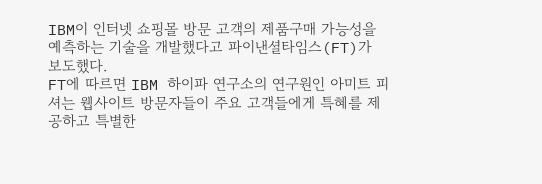IBM이 인터넷 쇼핑몰 방문 고객의 제품구매 가능성을 예측하는 기술을 개발했다고 파이낸셜타임스(FT)가 보도했다.
FT에 따르면 IBM 하이파 연구소의 연구원인 아미트 피셔는 웹사이트 방문자들이 주요 고객들에게 특혜를 제공하고 특별한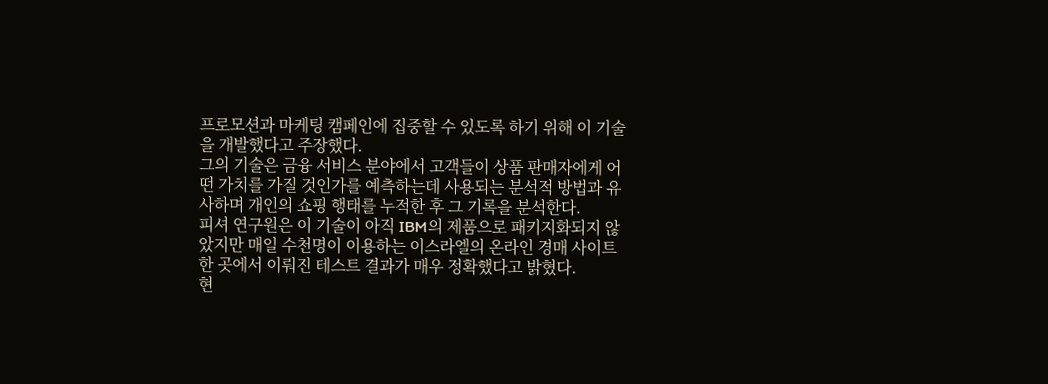프로모션과 마케팅 캠페인에 집중할 수 있도록 하기 위해 이 기술을 개발했다고 주장했다.
그의 기술은 금융 서비스 분야에서 고객들이 상품 판매자에게 어떤 가치를 가질 것인가를 예측하는데 사용되는 분석적 방법과 유사하며 개인의 쇼핑 행태를 누적한 후 그 기록을 분석한다.
피셔 연구원은 이 기술이 아직 IBM의 제품으로 패키지화되지 않았지만 매일 수천명이 이용하는 이스라엘의 온라인 경매 사이트 한 곳에서 이뤄진 테스트 결과가 매우 정확했다고 밝혔다.
현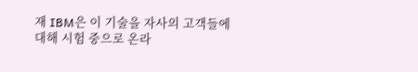재 IBM은 이 기술을 자사의 고객들에 대해 시험 중으로 온라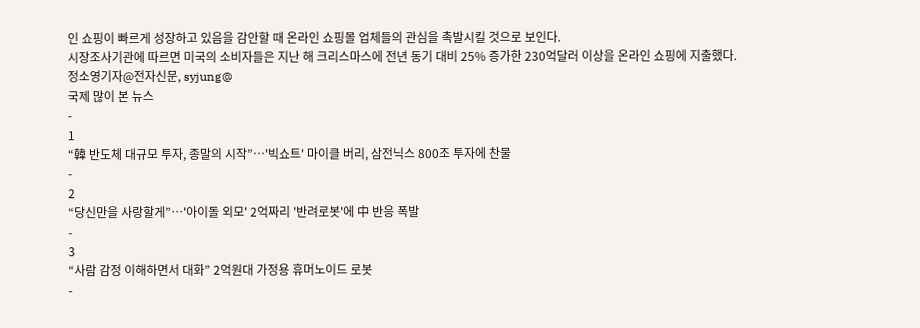인 쇼핑이 빠르게 성장하고 있음을 감안할 때 온라인 쇼핑몰 업체들의 관심을 촉발시킬 것으로 보인다.
시장조사기관에 따르면 미국의 소비자들은 지난 해 크리스마스에 전년 동기 대비 25% 증가한 230억달러 이상을 온라인 쇼핑에 지출했다.
정소영기자@전자신문, syjung@
국제 많이 본 뉴스
-
1
“韓 반도체 대규모 투자, 종말의 시작”…'빅쇼트' 마이클 버리, 삼전닉스 800조 투자에 찬물
-
2
“당신만을 사랑할게”…'아이돌 외모' 2억짜리 '반려로봇'에 中 반응 폭발
-
3
“사람 감정 이해하면서 대화” 2억원대 가정용 휴머노이드 로봇
-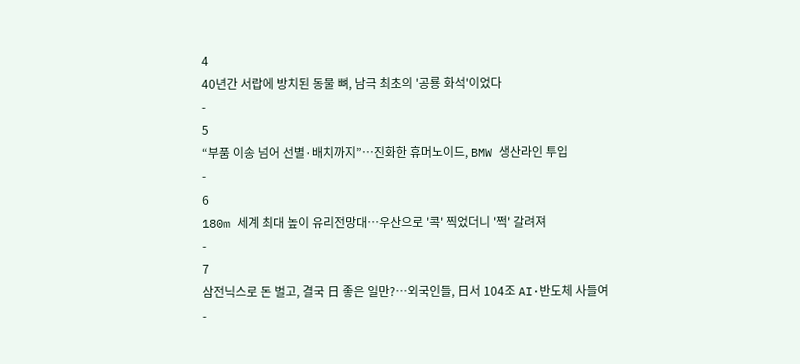4
40년간 서랍에 방치된 동물 뼈, 남극 최초의 '공룡 화석'이었다
-
5
“부품 이송 넘어 선별·배치까지”…진화한 휴머노이드, BMW 생산라인 투입
-
6
180m 세계 최대 높이 유리전망대…우산으로 '콕' 찍었더니 '쩍' 갈려져
-
7
삼전닉스로 돈 벌고, 결국 日 좋은 일만?…외국인들, 日서 104조 AI·반도체 사들여
-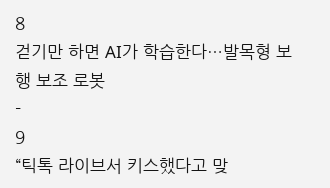8
걷기만 하면 AI가 학습한다…발목형 보행 보조 로봇
-
9
“틱톡 라이브서 키스했다고 맞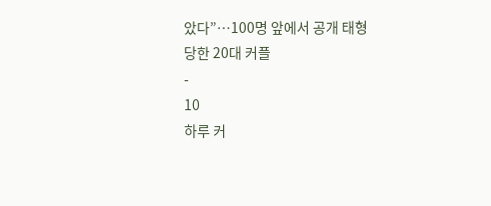았다”…100명 앞에서 공개 태형 당한 20대 커플
-
10
하루 커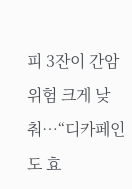피 3잔이 간암 위험 크게 낮춰…“디카페인도 효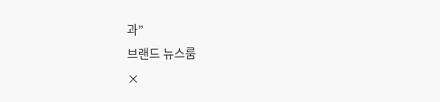과”
브랜드 뉴스룸
×